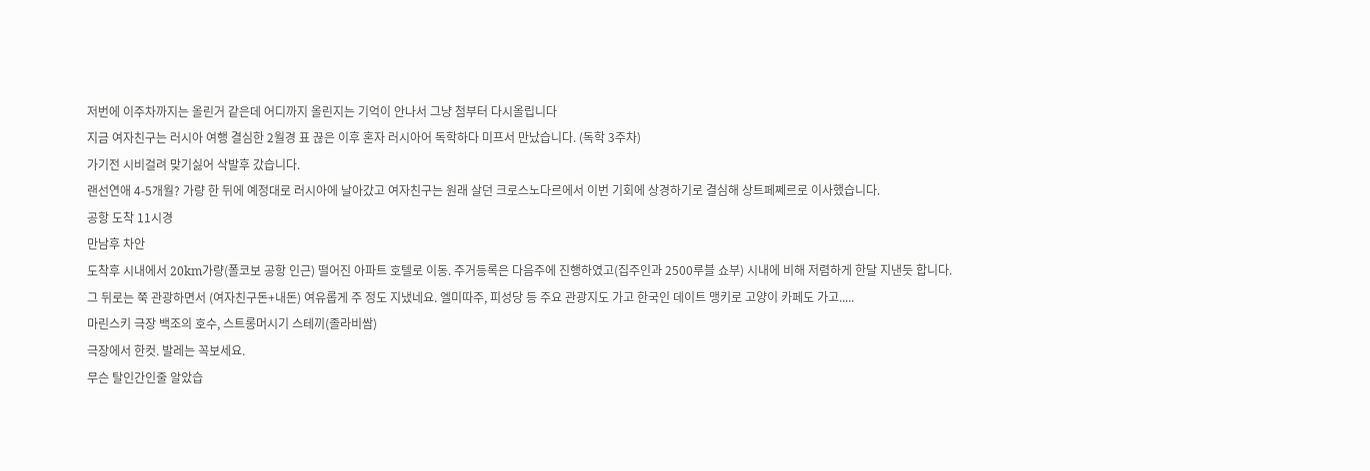저번에 이주차까지는 올린거 같은데 어디까지 올린지는 기억이 안나서 그냥 첨부터 다시올립니다
지금 여자친구는 러시아 여행 결심한 2월경 표 끊은 이후 혼자 러시아어 독학하다 미프서 만났습니다. (독학 3주차)
가기전 시비걸려 맞기싫어 삭발후 갔습니다.
랜선연애 4-5개월? 가량 한 뒤에 예정대로 러시아에 날아갔고 여자친구는 원래 살던 크로스노다르에서 이번 기회에 상경하기로 결심해 상트페쩨르로 이사했습니다.
공항 도착 11시경
만남후 차안
도착후 시내에서 20km가량(폴코보 공항 인근) 떨어진 아파트 호텔로 이동. 주거등록은 다음주에 진행하였고(집주인과 2500루블 쇼부) 시내에 비해 저렴하게 한달 지낸듯 합니다.
그 뒤로는 쭉 관광하면서 (여자친구돈+내돈) 여유롭게 주 정도 지냈네요. 엘미따주, 피성당 등 주요 관광지도 가고 한국인 데이트 맹키로 고양이 카페도 가고.....
마린스키 극장 백조의 호수, 스트롱머시기 스테끼(졸라비쌈)
극장에서 한컷. 발레는 꼭보세요.
무슨 탈인간인줄 알았습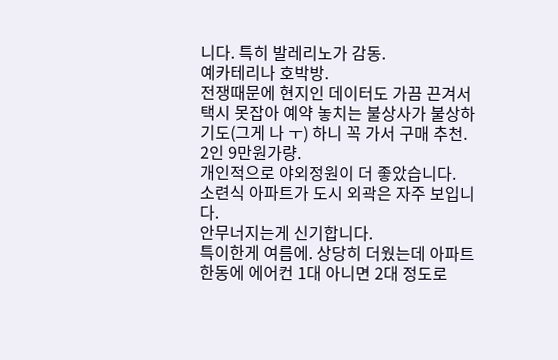니다. 특히 발레리노가 감동.
예카테리나 호박방.
전쟁때문에 현지인 데이터도 가끔 끈겨서 택시 못잡아 예약 놓치는 불상사가 불상하기도(그게 나 ㅜ) 하니 꼭 가서 구매 추천.
2인 9만원가량.
개인적으로 야외정원이 더 좋았습니다.
소련식 아파트가 도시 외곽은 자주 보입니다.
안무너지는게 신기합니다.
특이한게 여름에. 상당히 더웠는데 아파트 한동에 에어컨 1대 아니면 2대 정도로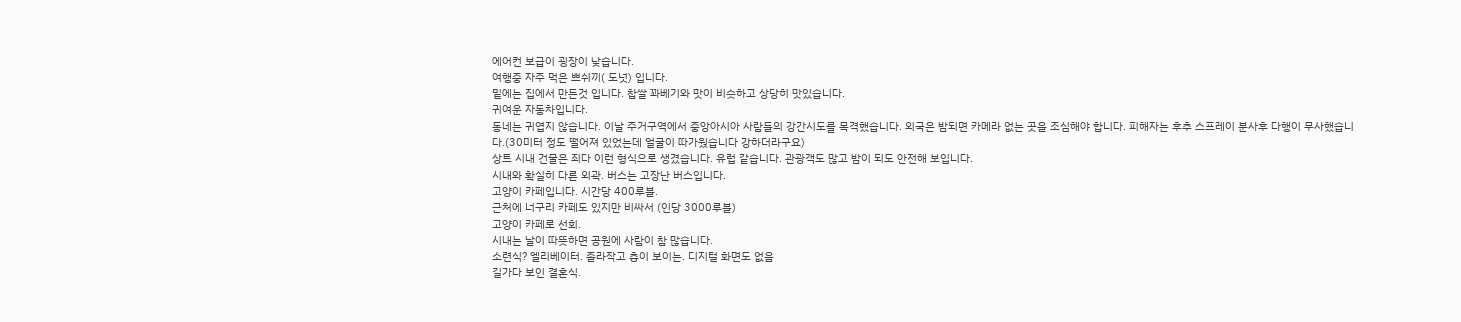에어컨 보급이 굉장이 낮습니다.
여행중 자주 먹은 쁘쉬끼( 도넛) 입니다.
밑에는 집에서 만든것 입니다. 찹쌀 꽈베기와 맛이 비슷하고 상당히 맛있습니다.
귀여운 자동차입니다.
동네는 귀엽지 않습니다. 이날 주거구역에서 중앙아시아 사람들의 강간시도를 목격했습니다. 외국은 밤되면 카메라 없는 곳을 조심해야 합니다. 피해자는 후추 스프레이 분사후 다행이 무사했습니다.(30미터 정도 떨어져 있었는데 얼굴이 따가웠습니다 강하더라구요)
상트 시내 건물은 죄다 이런 형식으로 생겼습니다. 유럽 같습니다. 관광객도 많고 밤이 되도 안전해 보입니다.
시내와 확실히 다른 외곽. 버스는 고장난 버스입니다.
고양이 카페입니다. 시간당 400루블.
근처에 너구리 카페도 있지만 비싸서 (인당 3000루블)
고양이 카페로 선회.
시내는 날이 따뜻하면 공원에 사람이 참 많습니다.
소련식? 엘리베이터. 졸라작고 층이 보이는. 디지털 화면도 없음
길가다 보인 결혼식.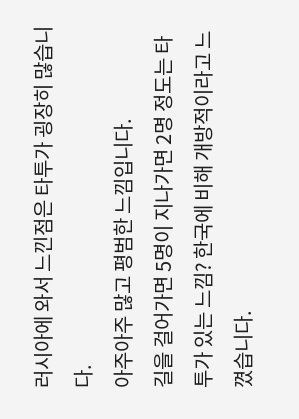러시아에 와서 느낀점은 타투가 굉장히 많습니다.
아주아주 많고 평범한 느낌입니다.
길을 걸어가면 5명이 지나가면 2명 정도는 타투가 있는 느낌? 한국에 비해 개방적이라고 느꼈습니다.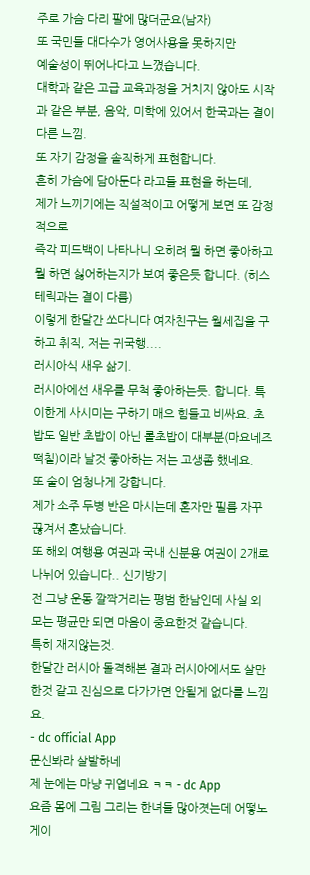주로 가슴 다리 팔에 많더군요(남자)
또 국민들 대다수가 영어사용을 못하지만
예술성이 뛰어나다고 느꼈습니다.
대학과 같은 고급 교육과정을 거치지 않아도 시작과 같은 부분, 음악, 미학에 있어서 한국과는 결이 다른 느낌.
또 자기 감정을 솔직하게 표현합니다.
흔히 가슴에 담아둔다 라고들 표현을 하는데,
제가 느끼기에는 직설적이고 어떻게 보면 또 감정적으로
즉각 피드백이 나타나니 오히려 뭘 하면 좋아하고 뭘 하면 싫어하는지가 보여 좋은듯 합니다. (히스테릭과는 결이 다름)
이렇게 한달간 쏘다니다 여자친구는 월세집을 구하고 취직, 저는 귀국행....
러시아식 새우 삶기.
러시아에선 새우를 무척 좋아하는듯. 합니다. 특이한게 사시미는 구하기 매으 힘들고 비싸요. 초밥도 일반 초밥이 아닌 롤초밥이 대부분(마요네즈 떡칠)이라 날것 좋아하는 저는 고생좀 했네요.
또 술이 엄청나게 강합니다.
제가 소주 두병 반은 마시는데 혼자만 필름 자꾸 끊겨서 혼났습니다.
또 해외 여행용 여권과 국내 신분용 여권이 2개로 나뉘어 있습니다.. 신기방기
전 그냥 운동 깔짝거리는 평범 한남인데 사실 외모는 평균만 되면 마음이 중요한것 같습니다.
특히 재지않는것.
한달간 러시아 돌격해본 결과 러시아에서도 살만한것 같고 진심으로 다가가면 안될게 없다를 느낌요.
- dc official App
문신봐라 살발하네
제 눈에는 마냥 귀엽네요 ㅋㅋ - dc App
요즘 몸에 그림 그리는 한녀들 많아졋는데 어떻노 게이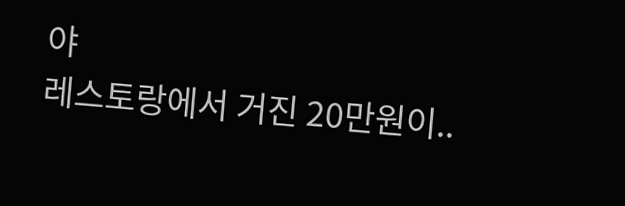야
레스토랑에서 거진 20만원이..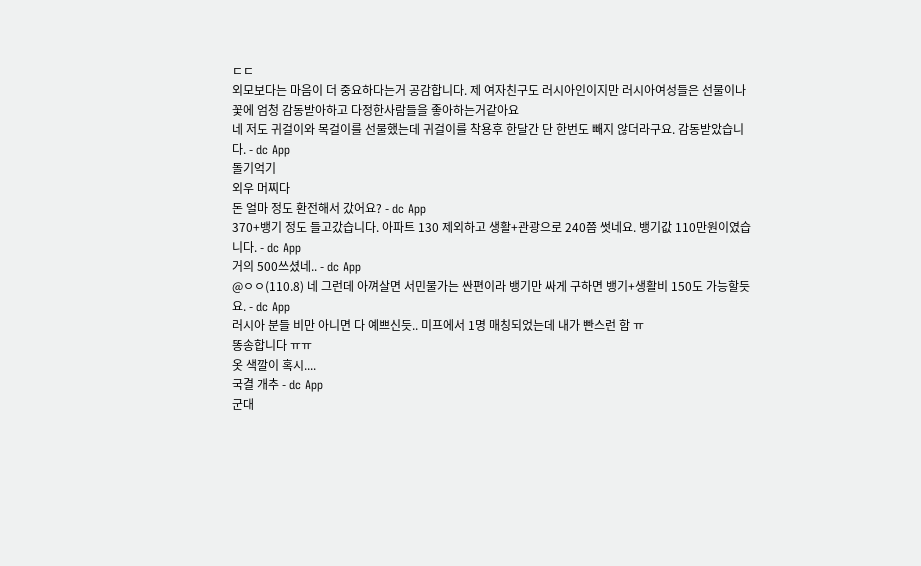ㄷㄷ
외모보다는 마음이 더 중요하다는거 공감합니다. 제 여자친구도 러시아인이지만 러시아여성들은 선물이나 꽃에 엄청 감동받아하고 다정한사람들을 좋아하는거같아요
네 저도 귀걸이와 목걸이를 선물했는데 귀걸이를 착용후 한달간 단 한번도 빼지 않더라구요. 감동받았습니다. - dc App
돌기억기
외우 머찌다
돈 얼마 정도 환전해서 갔어요? - dc App
370+뱅기 정도 들고갔습니다. 아파트 130 제외하고 생활+관광으로 240쯤 썻네요. 뱅기값 110만원이였습니다. - dc App
거의 500쓰셨네.. - dc App
@ㅇㅇ(110.8) 네 그런데 아껴살면 서민물가는 싼편이라 뱅기만 싸게 구하면 뱅기+생활비 150도 가능할듯요. - dc App
러시아 분들 비만 아니면 다 예쁘신듯.. 미프에서 1명 매칭되었는데 내가 빤스런 함 ㅠ
똥송합니다 ㅠㅠ
옷 색깔이 혹시....
국결 개추 - dc App
군대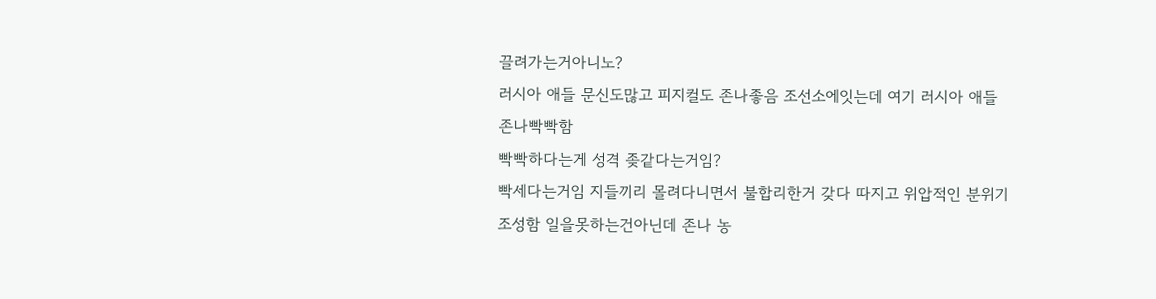끌려가는거아니노?
러시아 애들 문신도많고 피지컬도 존나좋음 조선소에잇는데 여기 러시아 애들 존나빡빡함
빡빡하다는게 성격 좆같다는거임?
빡세다는거임 지들끼리 몰려다니면서 불합리한거 갖다 따지고 위압적인 분위기 조성함 일을못하는건아닌데 존나 농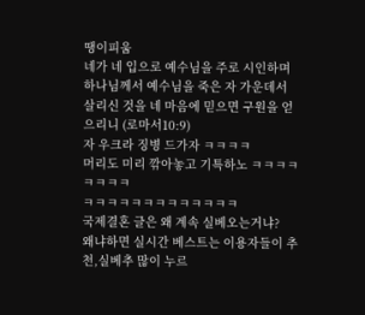땡이피움
네가 네 입으로 예수님을 주로 시인하며 하나님께서 예수님을 죽은 자 가운데서 살리신 것을 네 마음에 믿으면 구원을 얻으리니 (로마서10:9)
자 우크라 징병 드가자 ㅋㅋㅋㅋ
머리도 미리 깎아놓고 기특하노 ㅋㅋㅋㅋㅋㅋㅋㅋ
ㅋㅋㅋㅋㅋㅋㅋㅋㅋㅋㅋㅋㅋ
국제결혼 글은 왜 계속 실베오는거냐?
왜냐하면 실시간 베스트는 이용자들이 추천,실베추 많이 누르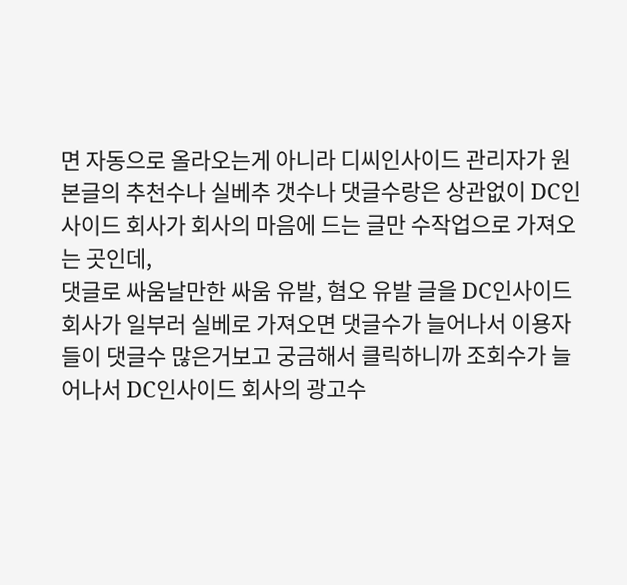면 자동으로 올라오는게 아니라 디씨인사이드 관리자가 원본글의 추천수나 실베추 갯수나 댓글수랑은 상관없이 DC인사이드 회사가 회사의 마음에 드는 글만 수작업으로 가져오는 곳인데,
댓글로 싸움날만한 싸움 유발, 혐오 유발 글을 DC인사이드 회사가 일부러 실베로 가져오면 댓글수가 늘어나서 이용자들이 댓글수 많은거보고 궁금해서 클릭하니까 조회수가 늘어나서 DC인사이드 회사의 광고수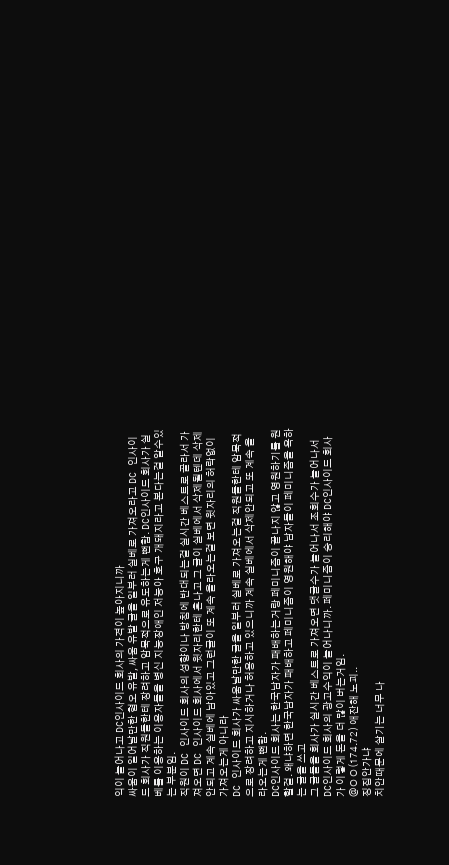익이 늘어나고 DC인사이드 회사의 가격이 높아지니까
싸움이 일어날만한 혐오 유발, 싸움 유발 글을 일부러 실베로 가져오라고 DC 인사이드 회사가 직원들한테 장려하고 암묵적으로 유도하는게 뻔함. DC인사이드 회사가 실베를 이용하는 이용자들을 병신 지능장애인 저능아 호구 개돼지라고 본다는걸 알수있는 부분임.
직원이 DC 인사이드 회사의 성향이나 방침에 반대되는걸 실시간 베스트로 골라서 가져오면 DC 인사이드 회사에서 윗자리한테 혼나고 그 글이 실베에서 삭제될텐데 삭제안되고 계속 실베에 남아있고 그런글이 또 계속 올라오는걸 보면 윗자리의 허락없이 가져오는게 아니라
DC 인사이드 회사가 싸움날만한 글을 일부러 실베로 가져오는걸 직원들한테 암묵적으로 장려하고 지시하거나 허용하고 있으니까 계속 실베에서 삭제안되고 또 계속 올라오는게 뻔함.
DC인사이드 회사는 한국남자가 패배하는거랑 페미니즘이 끝나지 않고 영원하기를 원할걸. 왜냐하면 한국남자가 패배하고 페미니즘이 영원해야 남자들이 페미니즘을 욕하는 글을 쓰고
그 글들을 회사가 실시간 베스트로 가져오면 댓글수가 늘어나서 조회수가 늘어나서 DC인사이드 회사의 광고수익이 늘어나니까. 페미니즘이 승리해야 DC인사이드 회사가 이렇게 돈을 더 많이 버는거임.
@ㅇㅇ(174.72) 애잔해 노괴..
징집안가냐
치안때문에 살기는 너무 나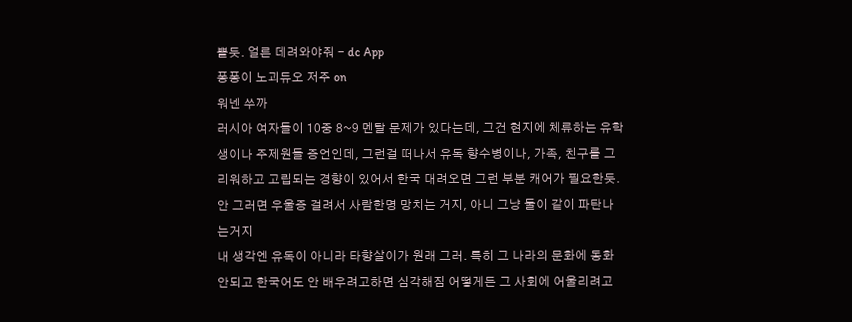쁠듯. 얼른 데려와야줘 - dc App
퐁퐁이 노괴듀오 저주 on
워넨 쑤까
러시아 여자들이 10중 8~9 멘탈 문제가 있다는데, 그건 현지에 체류하는 유학생이나 주제원들 증언인데, 그런걸 떠나서 유독 향수병이나, 가족, 친구를 그리워하고 고립되는 경향이 있어서 한국 대려오면 그런 부분 캐어가 필요한듯. 안 그러면 우울증 걸려서 사람한명 망치는 거지, 아니 그냥 둘이 같이 파탄나는거지
내 생각엔 유독이 아니라 타향살이가 원래 그러. 특히 그 나라의 문화에 동화 안되고 한국어도 안 배우려고하면 심각해짐 어떻게든 그 사회에 어울리려고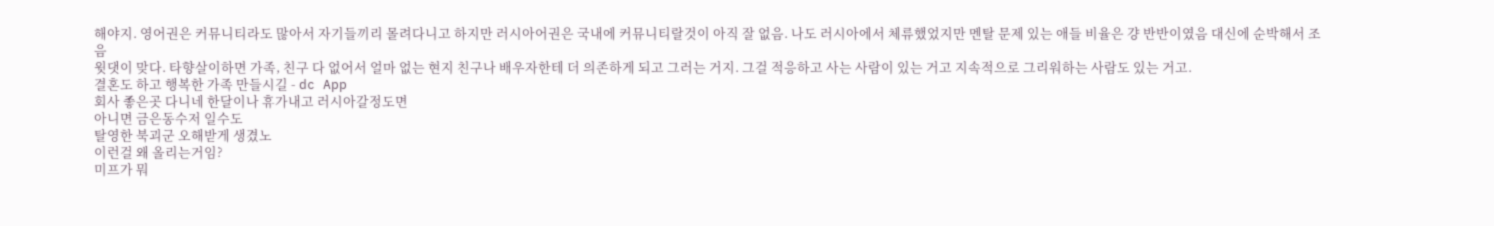해야지. 영어권은 커뮤니티라도 많아서 자기들끼리 몰려다니고 하지만 러시아어권은 국내에 커뮤니티랄것이 아직 잘 없음. 나도 러시아에서 체류했었지만 멘탈 문제 있는 애들 비율은 걍 반반이였음 대신에 순박해서 조음
윗댓이 맞다. 타향살이하면 가족, 친구 다 없어서 얼마 없는 현지 친구나 배우자한테 더 의존하게 되고 그러는 거지. 그걸 적응하고 사는 사람이 있는 거고 지속적으로 그리워하는 사람도 있는 거고.
결혼도 하고 행복한 가족 만들시길 - dc App
회사 좋은곳 다니네 한달이나 휴가내고 러시아갈정도면
아니면 금은동수저 일수도
탈영한 북괴군 오해받게 생겼노
이런걸 왜 올리는거임?
미프가 뭐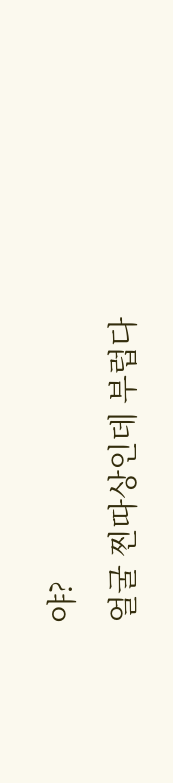야?
얼굴 찐따상인데 부럽다